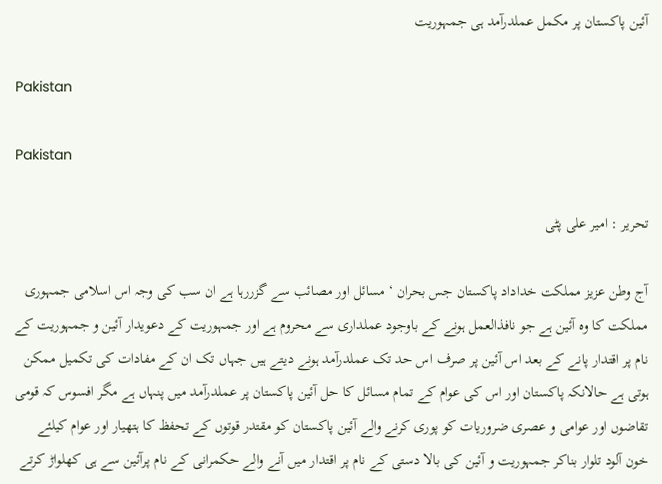آئین پاکستان پر مکمل عملدرآمد ہی جمہوریت

Pakistan

Pakistan

تحریر : امیر علی پٹی

آج وطن عزیز مملکت خداداد پاکستان جس بحران ‘ مسائل اور مصائب سے گزررہا ہے ان سب کی وجہ اس اسلامی جمہوری مملکت کا وہ آئین ہے جو نافذالعمل ہونے کے باوجود عملداری سے محروم ہے اور جمہوریت کے دعویدار آئین و جمہوریت کے نام پر اقتدار پانے کے بعد اس آئین پر صرف اس حد تک عملدرآمد ہونے دیتے ہیں جہاں تک ان کے مفادات کی تکمیل ممکن ہوتی ہے حالانکہ پاکستان اور اس کی عوام کے تمام مسائل کا حل آئین پاکستان پر عملدرآمد میں پنہاں ہے مگر افسوس کہ قومی تقاضوں اور عوامی و عصری ضروریات کو پوری کرنے والے آئین پاکستان کو مقتدر قوتوں کے تحفظ کا ہتھیار اور عوام کیلئے خون آلود تلوار بناکر جمہوریت و آئین کی بالا دستی کے نام پر اقتدار میں آنے والے حکمرانی کے نام پرآئین سے ہی کھلواڑ کرتے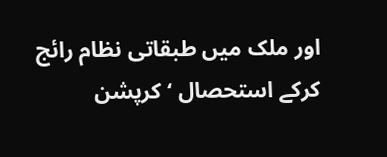اور ملک میں طبقاتی نظام رائج کرکے استحصال ‘ کرپشن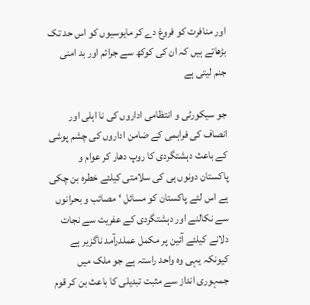اور منافرت کو فروغ دے کر مایوسیوں کو اس حد تک بڑھاتے ہیں کہ ان کی کوکھ سے جرائم اور بد امنی جنم لیتی ہے

جو سیکورٹی و انتظامی اداروں کی نا اہلی اور انصاف کی فراہمی کے ضامن اداروں کی چشم پوشی کے باعث دہشتگردی کا روپ دھار کر عوام و پاکستان دونوں ہی کی سلامتی کیلئے خطرہ بن چکی ہے اس لئے پاکستان کو مسائل ‘ مصائب و بحرانوں سے نکالنے اور دہشتگردی کے عفریت سے نجات دلانے کیلئے آئین پر مکمل عملدرآمد ناگزیر ہے کیونکہ یہی وہ واحد راستہ ہے جو ملک میں جمہوری انداز سے مثبت تبدیلی کا باعث بن کر قوم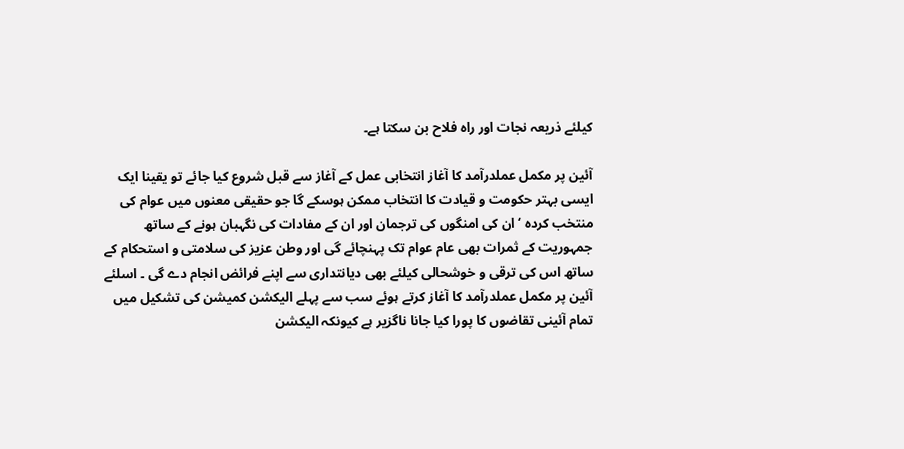کیلئے ذریعہ نجات اور راہ فلاح بن سکتا ہے۔

آئین پر مکمل عملدرآمد کا آغاز انتخابی عمل کے آغاز سے قبل شروع کیا جائے تو یقینا ایک ایسی بہتر حکومت و قیادت کا انتخاب ممکن ہوسکے گا جو حقیقی معنوں میں عوام کی منتخب کردہ ‘ ان کی امنگوں کی ترجمان اور ان کے مفادات کی نگہبان ہونے کے ساتھ جمہوریت کے ثمرات بھی عام عوام تک پہنچائے گی اور وطن عزیز کی سلامتی و استحکام کے ساتھ اس کی ترقی و خوشحالی کیلئے بھی دیانتداری سے اپنے فرائض انجام دے گی ۔ اسلئے آئین پر مکمل عملدرآمد کا آغاز کرتے ہوئے سب سے پہلے الیکشن کمیشن کی تشکیل میں تمام آئینی تقاضوں کا پورا کیا جانا ناگزیر ہے کیونکہ الیکشن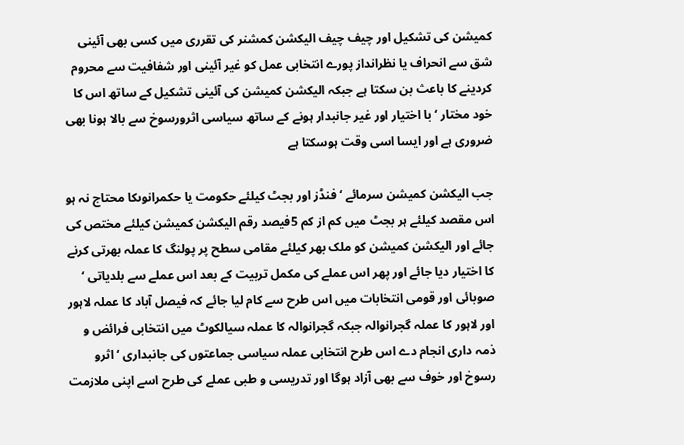کمیشن کی تشکیل اور چیف چیف الیکشن کمشنر کی تقرری میں کسی بھی آئینی شق سے انحراف یا نظرانداز پورے انتخابی عمل کو غیر آئینی اور شفافیت سے محروم کردینے کا باعث بن سکتا ہے جبکہ الیکشن کمیشن کی آئینی تشکیل کے ساتھ اس کا خود مختار ‘ با اختیار اور غیر جانبدار ہونے کے ساتھ سیاسی اثرورسوخ سے بالا ہونا بھی ضروری ہے اور ایسا اسی وقت ہوسکتا ہے

جب الیکشن کمیشن سرمائے ‘ فنڈز اور بجٹ کیلئے حکومت یا حکمرانوںکا محتاج نہ ہو اس مقصد کیلئے ہر بجٹ میں کم از کم 5فیصد رقم الیکشن کمیشن کیلئے مختص کی جائے اور الیکشن کمیشن کو ملک بھر کیلئے مقامی سطح پر پولنگ کا عملہ بھرتی کرنے کا اختیار دیا جائے اور پھر اس عملے کی مکمل تربیت کے بعد اس عملے سے بلدیاتی ‘ صوبائی اور قومی انتخابات میں اس طرح سے کام لیا جائے کہ فیصل آباد کا عملہ لاہور اور لاہور کا عملہ گجرانوالہ جبکہ گجرانوالہ کا عملہ سیالکوٹ میں انتخابی فرائض و ذمہ داری انجام دے اس طرح انتخابی عملہ سیاسی جماعتوں کی جانبداری ‘ اثرو رسوخ اور خوف سے بھی آزاد ہوگا اور تدریسی و طبی عملے کی طرح اسے اپنی ملازمت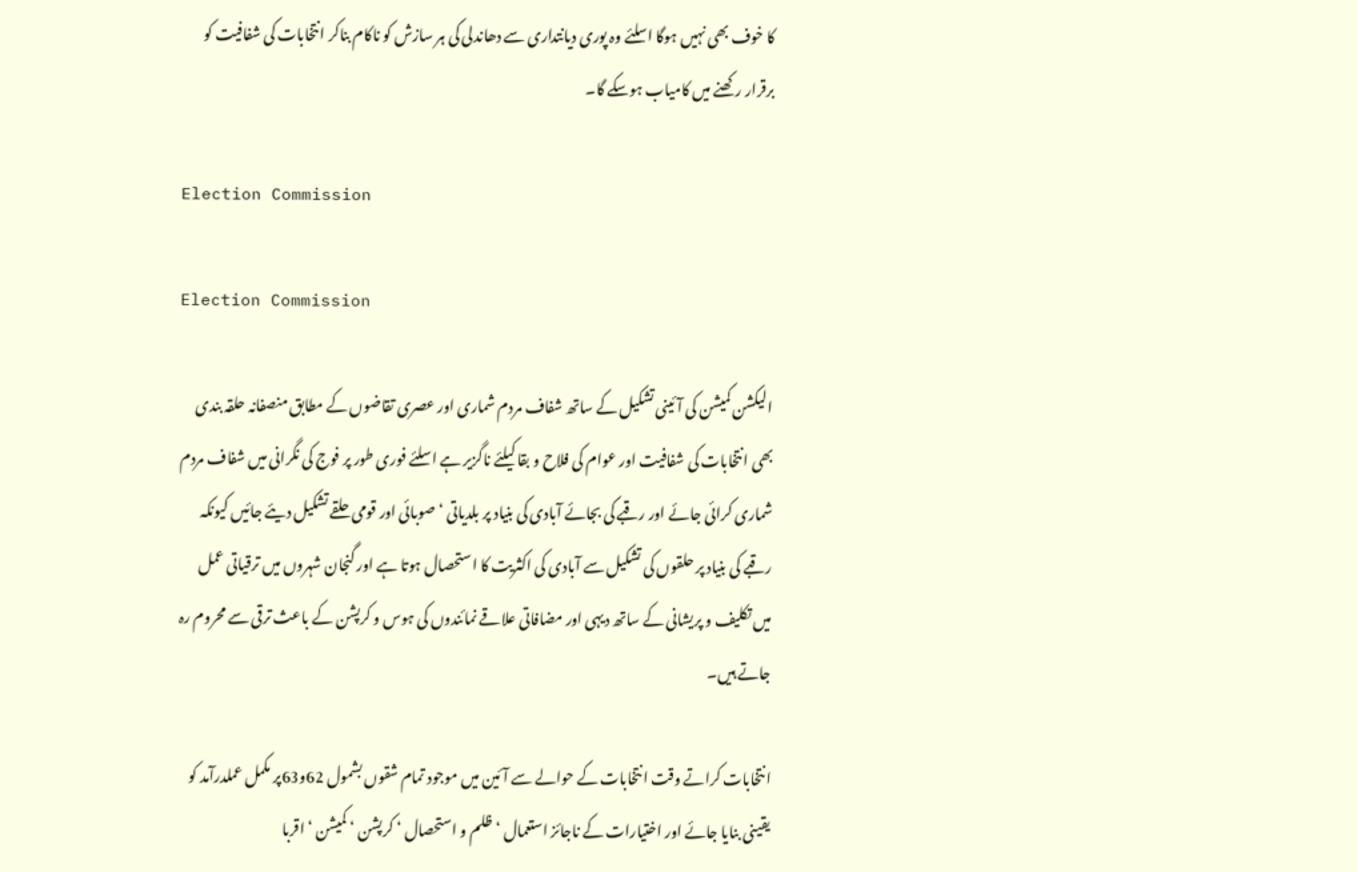کا خوف بھی نہیں ہوگا اسلئے وہ پوری دیانتداری سے دھاندلی کی ہر سازش کو ناکام بناکر انتخابات کی شفافیت کو برقرار رکھنے میں کامیاب ہوسکے گا۔

Election Commission

Election Commission

الیکشن کمیشن کی آئینی تشکیل کے ساتھ شفاف مردم شماری اور عصری تقاضوں کے مطابق منصفانہ حلقہ بندی بھی انتخابات کی شفافیت اور عوام کی فلاح و بقا کیلئے ناگزیر ہے اسلئے فوری طور پر فوج کی نگرانی میں شفاف مردم شماری کرائی جائے اور رقبے کی بجائے آبادی کی بنیاد پر بلدیاتی ‘ صوبائی اور قومی حلقے تشکیل دیئے جائیں کیونکہ رقبے کی بنیاد پر حلقوں کی تشکیل سے آبادی کی اکثریت کا استحصال ہوتا ہے اور گنجان شہروں میں ترقیاتی عمل میں تکلیف و پریشانی کے ساتھ دیہی اور مضافاتی علاقے نمائندوں کی ہوس و کرپشن کے باعث ترقی سے محروم رہ جاتے ہیں۔

انتخابات کراتے وقت انتخابات کے حوالے سے آئین میں موجود تمام شقوں بشمول 62و63پر مکمل عملدرآمد کو یقینی بنایا جائے اور اختیارات کے ناجائز استعمال ‘ظلم و استحصال ‘ کرپشن ‘ کمیشن ‘ اقربا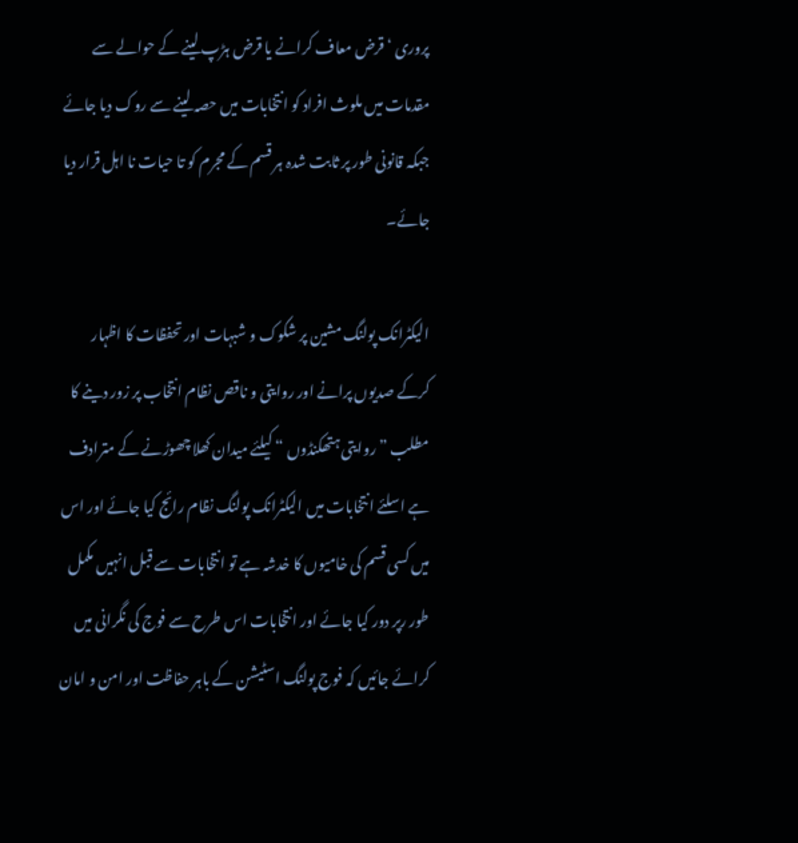پروری ‘ قرض معاف کرانے یا قرض ہڑپ لینے کے حوالے سے مقدمات میں ملوث افراد کو انتخابات میں حصہ لینے سے روک دیا جائے جبکہ قانونی طور پر ثابت شدہ ہر قسم کے مجرم کو تا حیات نا اہل قرار دیا جائے۔

الیکٹرانک پولنگ مشین پر شکوک و شبہات اور تحفظات کا اظہار کرکے صدیوں پرانے اور روایتی و ناقص نظام انتخاب پر زور دینے کا مطلب ”روایتی ہتھکنڈوں “ کیلئے میدان کھلا چھوڑنے کے مترادف ہے اسلئے انتخابات میں الیکٹرانک پولنگ نظام رائج کیا جائے اور اس میں کسی قسم کی خامیوں کا خدشہ ہے تو انتخابات سے قبل انہیں مکمل طور رپر دور کیا جائے اور انتخابات اس طرح سے فوج کی نگرانی میں کرائے جائیں کہ فوج پولنگ اسٹیشن کے باہر حفاظت اور امن و امان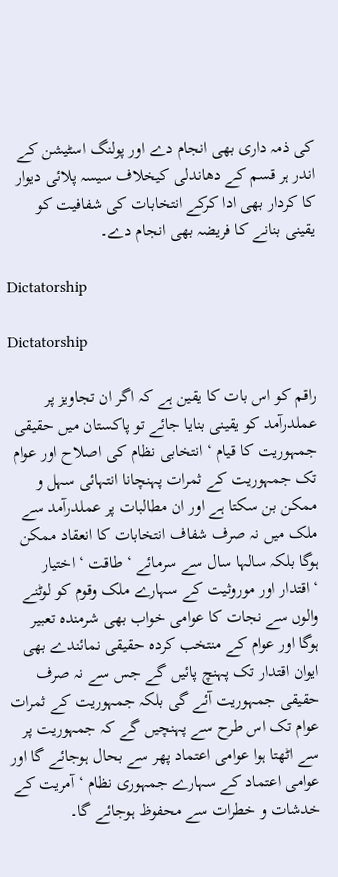کی ذمہ داری بھی انجام دے اور پولنگ اسٹیشن کے اندر ہر قسم کے دھاندلی کیخلاف سیسہ پلائی دیوار کا کردار بھی ادا کرکے انتخابات کی شفافیت کو یقینی بنانے کا فریضہ بھی انجام دے۔

Dictatorship

Dictatorship

راقم کو اس بات کا یقین ہے کہ اگر ان تجاویز پر عملدرآمد کو یقینی بنایا جائے تو پاکستان میں حقیقی جمہوریت کا قیام ‘ انتخابی نظام کی اصلاح اور عوام تک جمہوریت کے ثمرات پہنچانا انتہائی سہل و ممکن بن سکتا ہے اور ان مطالبات پر عملدرآمد سے ملک میں نہ صرف شفاف انتخابات کا انعقاد ممکن ہوگا بلکہ سالہا سال سے سرمائے ‘ طاقت ‘ اختیار ‘اقتدار اور موروثیت کے سہارے ملک وقوم کو لوٹنے والوں سے نجات کا عوامی خواب بھی شرمندہ تعبیر ہوگا اور عوام کے منتخب کردہ حقیقی نمائندے بھی ایوان اقتدار تک پہنچ پائیں گے جس سے نہ صرف حقیقی جمہوریت آئے گی بلکہ جمہوریت کے ثمرات عوام تک اس طرح سے پہنچیں گے کہ جمہوریت پر سے اٹھتا ہوا عوامی اعتماد پھر سے بحال ہوجائے گا اور عوامی اعتماد کے سہارے جمہوری نظام ‘ آمریت کے خدشات و خطرات سے محفوظ ہوجائے گا۔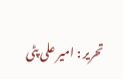تحریر : امیر علی پٹی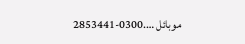موبائل ….0300-2853441